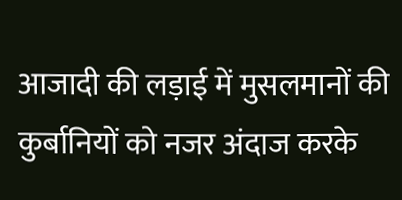आजादी की लड़ाई में मुसलमानों की कुर्बानियों को नजर अंदाज करके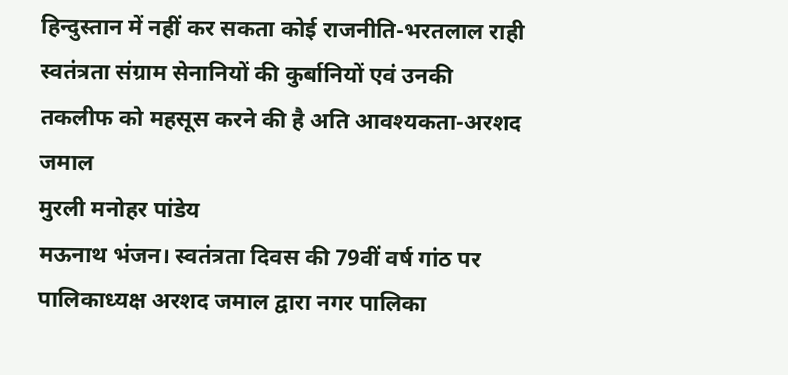हिन्दुस्तान में नहीं कर सकता कोई राजनीति-भरतलाल राही
स्वतंत्रता संग्राम सेनानियों की कुर्बानियों एवं उनकी तकलीफ को महसूस करने की है अति आवश्यकता-अरशद जमाल
मुरली मनोहर पांडेय
मऊनाथ भंजन। स्वतंत्रता दिवस की 79वीं वर्ष गांठ पर पालिकाध्यक्ष अरशद जमाल द्वारा नगर पालिका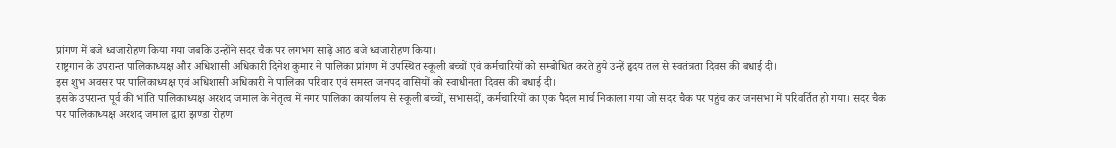प्रांगण में बजे ध्वजारोहण किया गया जबकि उन्होंने सदर चैक पर लगभग साढ़े आठ बजे ध्वजारोहण किया।
राष्ट्रगान के उपरान्त पालिकाध्यक्ष और अधिशासी अधिकारी दिनेश कुमार ने पालिका प्रांगण में उपस्थित स्कूली बच्चों एवं कर्मचारियों को सम्बोधित करते हुये उन्हें हृदय तल से स्वतंत्रता दिवस की बधाई दी।
इस शुभ अवसर पर पालिकाध्यक्ष एवं अधिशासी अधिकारी ने पालिका परिवार एवं समस्त जनपद वासियों को स्वाधीनता दिवस की बधाई दी।
इसके उपरान्त पूर्व की भांति पालिकाध्यक्ष अरशद जमाल के नेतृत्व में नगर पालिका कार्यालय से स्कूली बच्चों, सभासदों, कर्मचारियों का एक पैदल मार्च निकाला गया जो सदर चैक पर पहुंच कर जनसभा में परिवर्तित हो गया। सदर चैक पर पालिकाध्यक्ष अरशद जमाल द्वारा झण्डा रोहण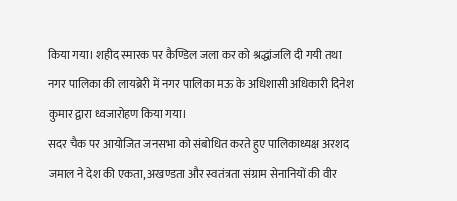किया गया। शहीद स्मारक पर कैण्डिल जला कर को श्रद्धांजलि दी गयी तथा नगर पालिका की लायब्रेरी में नगर पालिका मऊ के अधिशासी अधिकारी दिनेश कुमार द्वारा ध्वजारोहण किया गया।
सदर चैक पर आयोजित जनसभा को संबोधित करते हुए पालिकाध्यक्ष अरशद जमाल ने देश की एकता, अखण्डता और स्वतंत्रता संग्राम सेनानियों की वीर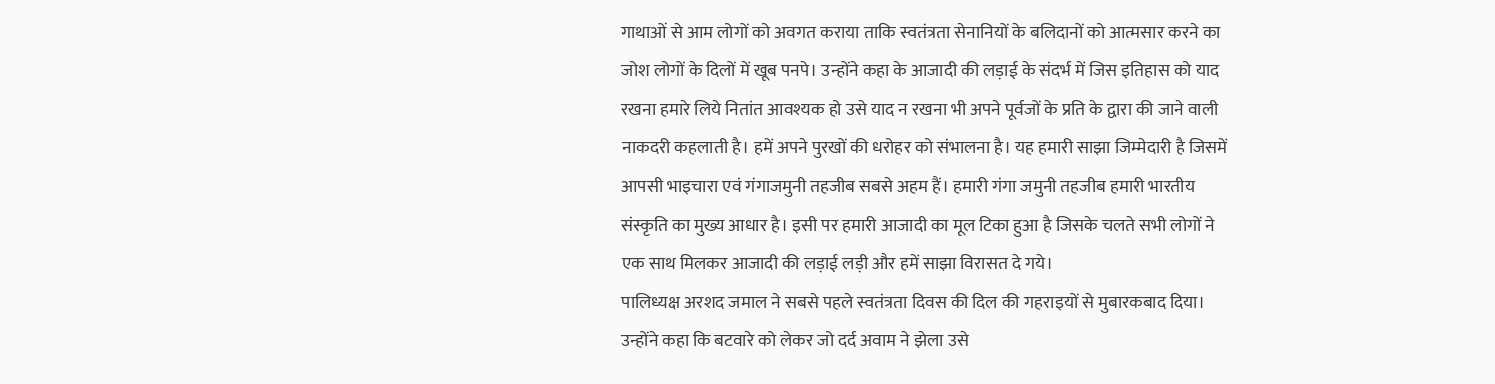गाथाओं से आम लोगों को अवगत कराया ताकि स्वतंत्रता सेनानियों के बलिदानों को आत्मसार करने का जोश लोगों के दिलों में खूब पनपे। उन्होंने कहा के आजादी की लड़ाई के संदर्भ में जिस इतिहास को याद रखना हमारे लिये नितांत आवश्यक हो उसे याद न रखना भी अपने पूर्वजों के प्रति के द्वारा की जाने वाली नाकदरी कहलाती है। हमें अपने पुरखों की धरोहर को संभालना है। यह हमारी साझा जिम्मेदारी है जिसमें आपसी भाइचारा एवं गंगाजमुनी तहजीब सबसे अहम हैं। हमारी गंगा जमुनी तहजीब हमारी भारतीय संस्कृति का मुख्य आधार है। इसी पर हमारी आजादी का मूल टिका हुआ है जिसके चलते सभी लोगों ने एक साथ मिलकर आजादी की लड़ाई लड़ी और हमें साझा विरासत दे गये।
पालिध्यक्ष अरशद जमाल ने सबसे पहले स्वतंत्रता दिवस की दिल की गहराइयों से मुबारकबाद दिया। उन्होंने कहा कि बटवारे को लेकर जो दर्द अवाम ने झेला उसे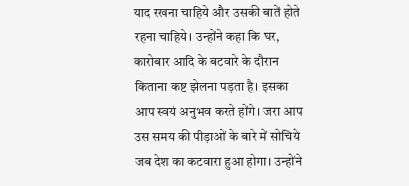याद रखना चाहिये और उसकी बातें होते रहना चाहिये। उन्होंने कहा कि घर, कारोबार आदि के बटवारे के दौरान किताना कष्ट झेलना पड़ता है। इसका आप स्वयं अनुभव करते होंगे। जरा आप उस समय की पीड़ाओं के बारे में सोचिये जब देश का कटवारा हुआ होगा। उन्होंने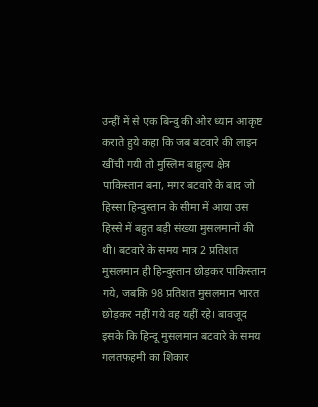उन्हीं में से एक बिन्दु की ओर ध्यान आकृष्ट कराते हुये कहा कि जब बटवारे की लाइन खींची गयी तो मुस्लिम बाहुल्य क्षेत्र पाकिस्तान बना, मगर बटवारे के बाद जो हिस्सा हिन्दुस्तान के सीमा में आया उस हिस्से में बहुत बड़ी संख्या मुसलमानों की थी। बटवारे के समय मात्र 2 प्रतिशत मुसलमान ही हिन्दुस्तान छोड़कर पाकिस्तान गये, जबकि 98 प्रतिशत मुसलमान भारत छोड़कर नहीं गये वह यहीं रहे। बावजूद इसके कि हिन्दू मुसलमान बटवारे के समय गलतफहमी का शिकार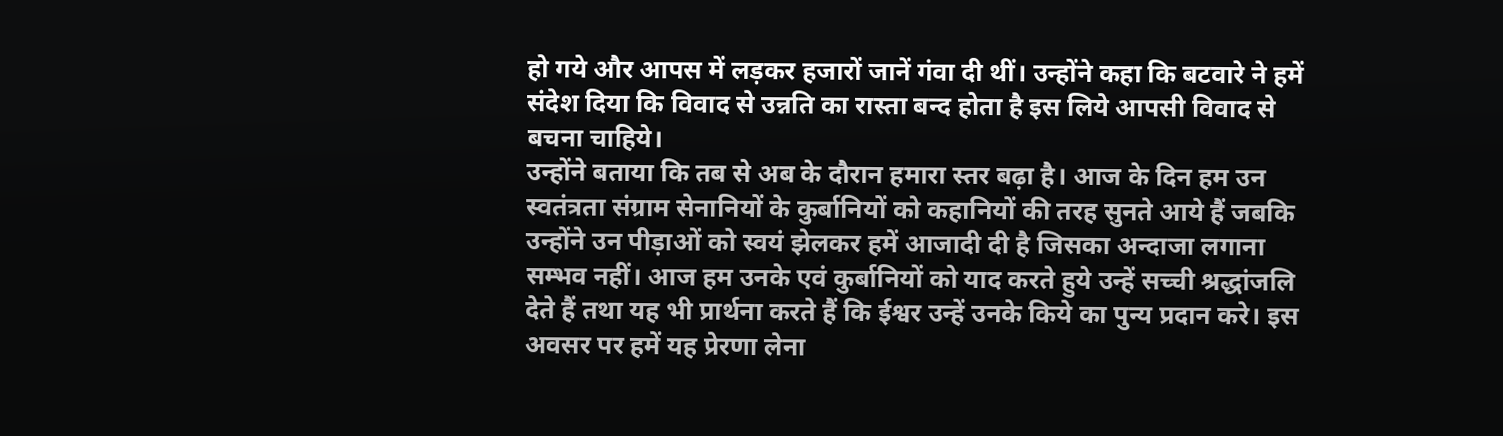हो गये और आपस में लड़कर हजारों जानें गंवा दी थीं। उन्होंने कहा कि बटवारे ने हमें संदेश दिया कि विवाद से उन्नति का रास्ता बन्द होता है इस लिये आपसी विवाद से बचना चाहिये।
उन्होंने बताया कि तब से अब के दौरान हमारा स्तर बढ़ा है। आज के दिन हम उन स्वतंत्रता संग्राम सेनानियों के कुर्बानियों को कहानियों की तरह सुनते आये हैं जबकि उन्होंने उन पीड़ाओं को स्वयं झेलकर हमें आजादी दी है जिसका अन्दाजा लगाना सम्भव नहीं। आज हम उनके एवं कुर्बानियों को याद करते हुये उन्हें सच्ची श्रद्धांजलि देते हैं तथा यह भी प्रार्थना करते हैं कि ईश्वर उन्हें उनके किये का पुन्य प्रदान करे। इस अवसर पर हमें यह प्रेरणा लेना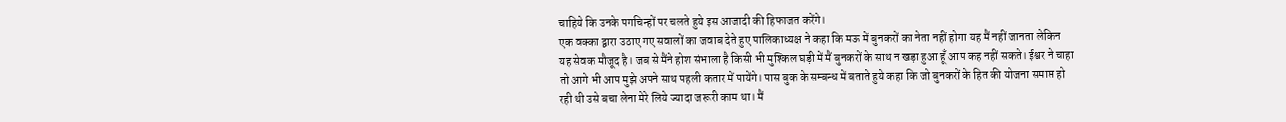चाहिये कि उनके पगचिन्हों पर चलते हुये इस आजादी की हिफाजत करेंगे।
एक वक्का द्वारा उठाए गए सवालों का जवाब देते हुए पालिकाध्यक्ष ने कहा कि मऊ में बुनकरों का नेता नहीं होगा यह मैं नहीं जानता लेकिन यह सेवक मौजूद है। जब से मैंने होश संभाला है किसी भी मुश्किल घड़ी में मैं बुनकरों के साथ न खड़ा हुआ हूँ आप कह नहीं सकते। ईश्वर ने चाहा तो आगे भी आप मुझे अपने साथ पहली कतार में पायेंगे। पास बुक के सम्बन्ध में बताते हुये कहा कि जो बुनकरों के हित की योजना समाप्त हो रही थी उसे बचा लेना मेरे लिये ज्यादा जरूरी काम था। मैं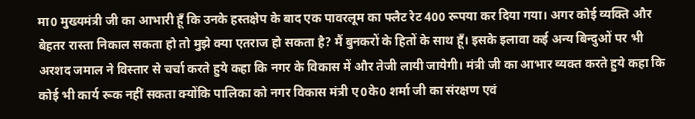मा0 मुख्यमंत्री जी का आभारी हूँ कि उनके हस्तक्षेप के बाद एक पावरलूम का फ्लैट रेट 400 रूपया कर दिया गया। अगर कोई व्यक्ति और बेहतर रास्ता निकाल सकता हो तो मुझे क्या एतराज हो सकता है? मैं बुनकरों के हितों के साथ हूँ। इसके इलावा कई अन्य बिन्दुओं पर भी अरशद जमाल ने विस्तार से चर्चा करते हुये कहा कि नगर के विकास में और तेजी लायी जायेगी। मंत्री जी का आभार व्यक्त करते हुये कहा कि कोई भी कार्य रूक नहीं सकता क्योंकि पालिका को नगर विकास मंत्री ए0के0 शर्मा जी का संरक्षण एवं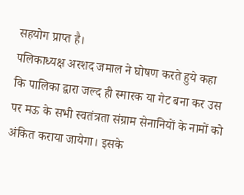सहयोग प्राप्त है।
पलिकाध्यक्ष अरशद जमाल ने घोषण करते हुये कहा कि पालिका द्वारा जल्द ही स्मारक या गेट बना कर उस पर मऊ के सभी स्वतंत्रता संग्राम सेनानियों के नामों को अंकित कराया जायेगा। इसके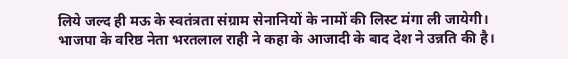लिये जल्द ही मऊ के स्वतंत्रता संग्राम सेनानियों के नामों की लिस्ट मंगा ली जायेगी।
भाजपा के वरिष्ठ नेता भरतलाल राही ने कहा के आजादी के बाद देश ने उन्नति की है।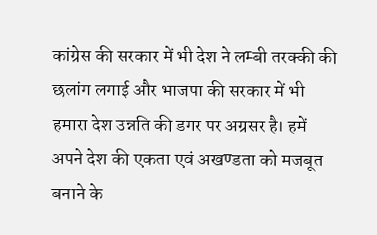कांग्रेस की सरकार में भी देश ने लम्बी तरक्की की छलांग लगाई और भाजपा की सरकार में भी हमारा देश उन्नति की डगर पर अग्रसर है। हमें अपने देश की एकता एवं अखण्डता को मजबूत बनाने के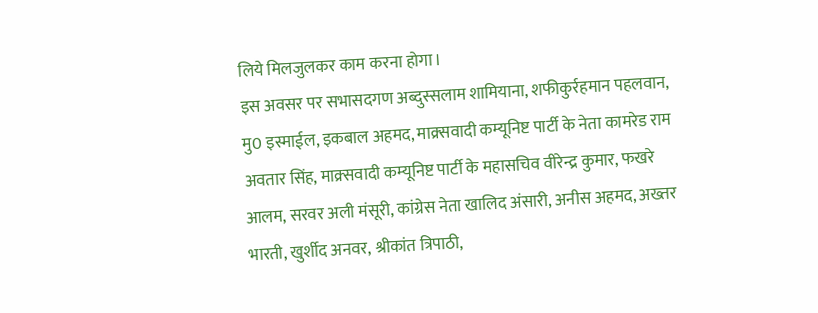लिये मिलजुलकर काम करना होगा।
इस अवसर पर सभासदगण अब्दुस्सलाम शामियाना, शफीकुर्रहमान पहलवान, मु0 इस्माईल, इकबाल अहमद, माक्र्सवादी कम्यूनिष्ट पार्टी के नेता कामरेड राम अवतार सिंह, माक्र्सवादी कम्यूनिष्ट पार्टी के महासचिव वीरेन्द्र कुमार, फखरे आलम, सरवर अली मंसूरी, कांग्रेस नेता खालिद अंसारी, अनीस अहमद, अख्तर भारती, खुर्शीद अनवर, श्रीकांत त्रिपाठी,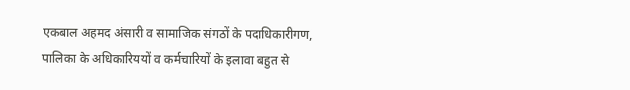एकबाल अहमद अंसारी व सामाजिक संगठों के पदाधिकारीगण, पालिका के अधिकारिययों व कर्मचारियों के इलावा बहुत से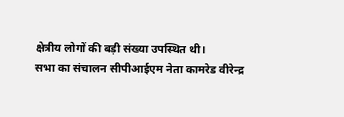क्षेत्रीय लोगों की बड़ी संख्या उपस्थित थी।
सभा का संचालन सीपीआईएम नेता कामरेड वीरेन्द्र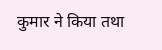कुमार ने किया तथा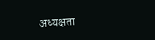अध्यक्षता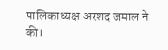पालिकाध्यक्ष अरशद जमाल ने की।